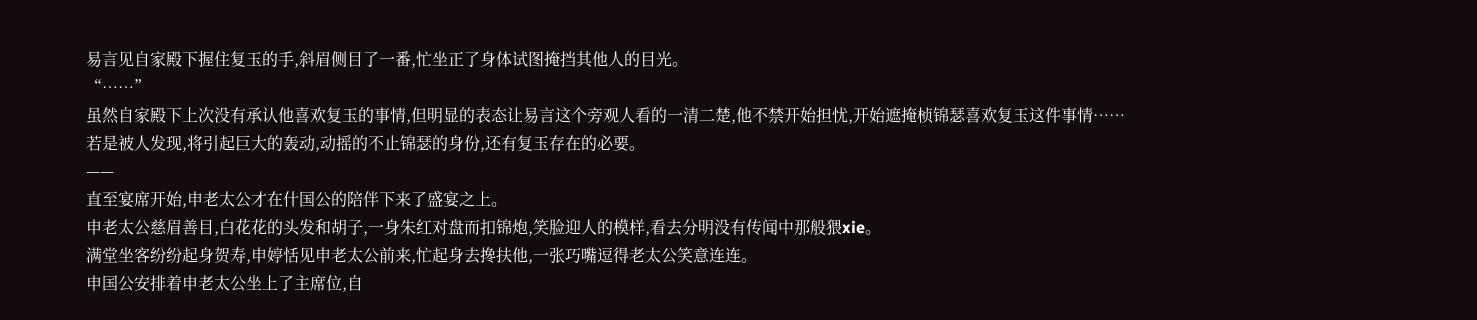易言见自家殿下握住复玉的手,斜眉侧目了一番,忙坐正了身体试图掩挡其他人的目光。
“……”
虽然自家殿下上次没有承认他喜欢复玉的事情,但明显的表态让易言这个旁观人看的一清二楚,他不禁开始担忧,开始遮掩桢锦瑟喜欢复玉这件事情……
若是被人发现,将引起巨大的轰动,动摇的不止锦瑟的身份,还有复玉存在的必要。
——
直至宴席开始,申老太公才在什国公的陪伴下来了盛宴之上。
申老太公慈眉善目,白花花的头发和胡子,一身朱红对盘而扣锦炮,笑脸迎人的模样,看去分明没有传闻中那般猥xie。
满堂坐客纷纷起身贺寿,申婷恬见申老太公前来,忙起身去搀扶他,一张巧嘴逗得老太公笑意连连。
申国公安排着申老太公坐上了主席位,自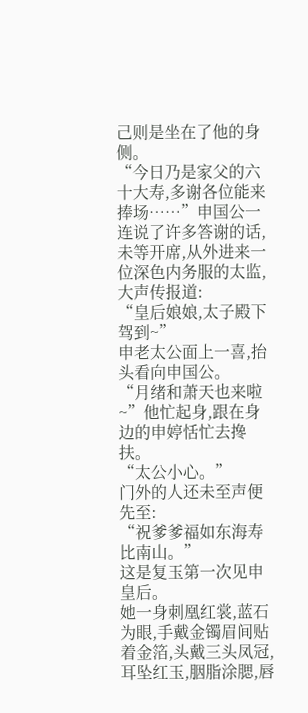己则是坐在了他的身侧。
“今日乃是家父的六十大寿,多谢各位能来捧场……”申国公一连说了许多答谢的话,未等开席,从外进来一位深色内务服的太监,大声传报道:
“皇后娘娘,太子殿下驾到~”
申老太公面上一喜,抬头看向申国公。
“月绪和萧天也来啦~”他忙起身,跟在身边的申婷恬忙去搀扶。
“太公小心。”
门外的人还未至声便先至:
“祝爹爹福如东海寿比南山。”
这是复玉第一次见申皇后。
她一身刺凰红裳,蓝石为眼,手戴金镯眉间贴着金箔,头戴三头凤冠,耳坠红玉,胭脂涂腮,唇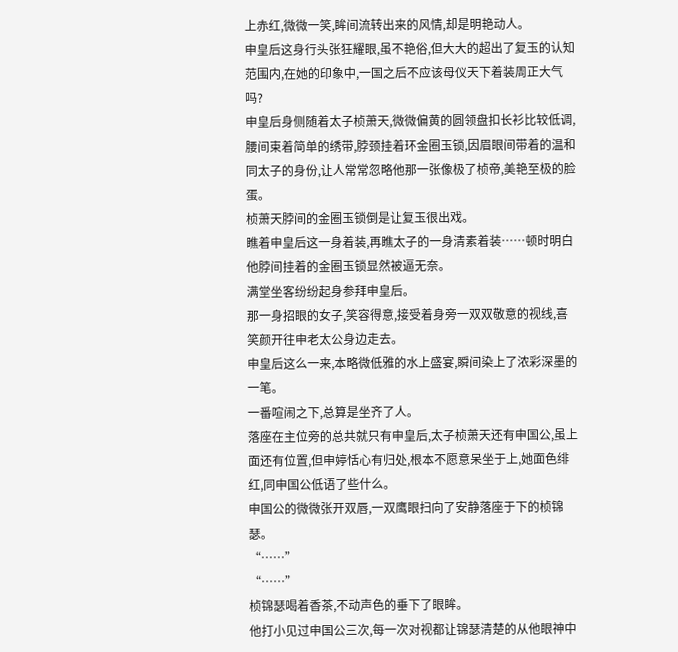上赤红,微微一笑,眸间流转出来的风情,却是明艳动人。
申皇后这身行头张狂耀眼,虽不艳俗,但大大的超出了复玉的认知范围内,在她的印象中,一国之后不应该母仪天下着装周正大气吗?
申皇后身侧随着太子桢萧天,微微偏黄的圆领盘扣长衫比较低调,腰间束着简单的绣带,脖颈挂着环金圈玉锁,因眉眼间带着的温和同太子的身份,让人常常忽略他那一张像极了桢帝,美艳至极的脸蛋。
桢萧天脖间的金圈玉锁倒是让复玉很出戏。
瞧着申皇后这一身着装,再瞧太子的一身清素着装……顿时明白他脖间挂着的金圈玉锁显然被逼无奈。
满堂坐客纷纷起身参拜申皇后。
那一身招眼的女子,笑容得意,接受着身旁一双双敬意的视线,喜笑颜开往申老太公身边走去。
申皇后这么一来,本略微低雅的水上盛宴,瞬间染上了浓彩深墨的一笔。
一番喧闹之下,总算是坐齐了人。
落座在主位旁的总共就只有申皇后,太子桢萧天还有申国公,虽上面还有位置,但申婷恬心有归处,根本不愿意呆坐于上,她面色绯红,同申国公低语了些什么。
申国公的微微张开双唇,一双鹰眼扫向了安静落座于下的桢锦瑟。
“……”
“……”
桢锦瑟喝着香茶,不动声色的垂下了眼眸。
他打小见过申国公三次,每一次对视都让锦瑟清楚的从他眼神中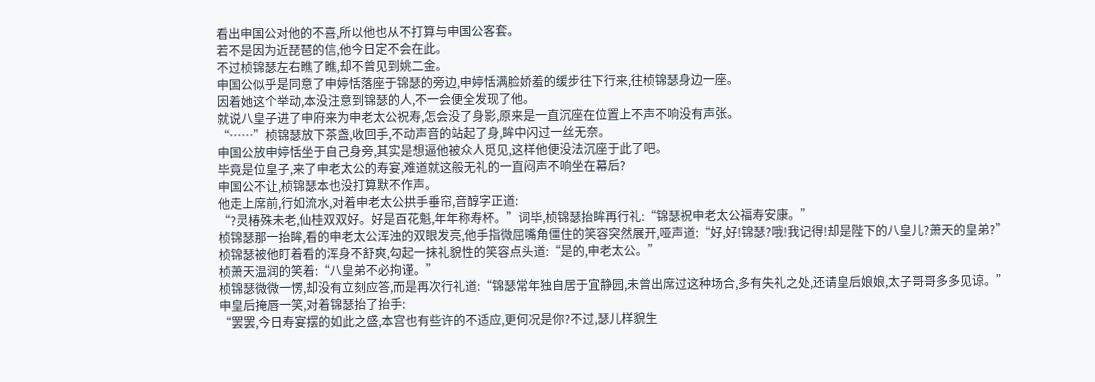看出申国公对他的不喜,所以他也从不打算与申国公客套。
若不是因为近琵琶的信,他今日定不会在此。
不过桢锦瑟左右瞧了瞧,却不曾见到姚二金。
申国公似乎是同意了申婷恬落座于锦瑟的旁边,申婷恬满脸娇羞的缓步往下行来,往桢锦瑟身边一座。
因着她这个举动,本没注意到锦瑟的人,不一会便全发现了他。
就说八皇子进了申府来为申老太公祝寿,怎会没了身影,原来是一直沉座在位置上不声不响没有声张。
“……”桢锦瑟放下茶盏,收回手,不动声音的站起了身,眸中闪过一丝无奈。
申国公放申婷恬坐于自己身旁,其实是想逼他被众人觅见,这样他便没法沉座于此了吧。
毕竟是位皇子,来了申老太公的寿宴,难道就这般无礼的一直闷声不响坐在幕后?
申国公不让,桢锦瑟本也没打算默不作声。
他走上席前,行如流水,对着申老太公拱手垂帘,音醇字正道:
“?灵椿殊未老,仙桂双双好。好是百花魁,年年称寿杯。”词毕,桢锦瑟抬眸再行礼:“锦瑟祝申老太公福寿安康。”
桢锦瑟那一抬眸,看的申老太公浑浊的双眼发亮,他手指微屈嘴角僵住的笑容突然展开,哑声道:“好,好!锦瑟?哦!我记得!却是陛下的八皇儿?萧天的皇弟?”
桢锦瑟被他盯着看的浑身不舒爽,勾起一抹礼貌性的笑容点头道:“是的,申老太公。”
桢萧天温润的笑着:“八皇弟不必拘谨。”
桢锦瑟微微一愣,却没有立刻应答,而是再次行礼道:“锦瑟常年独自居于宜静园,未曾出席过这种场合,多有失礼之处,还请皇后娘娘,太子哥哥多多见谅。”
申皇后掩唇一笑,对着锦瑟抬了抬手:
“罢罢,今日寿宴摆的如此之盛,本宫也有些许的不适应,更何况是你?不过,瑟儿样貌生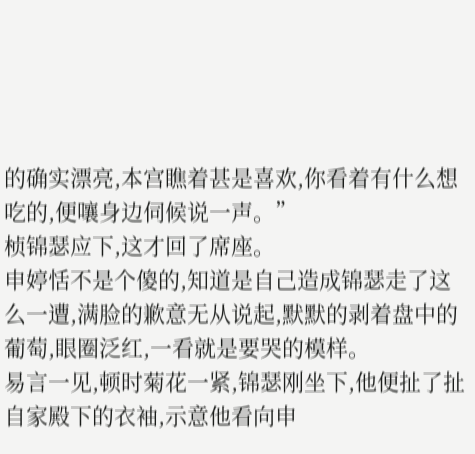的确实漂亮,本宫瞧着甚是喜欢,你看着有什么想吃的,便嚷身边伺候说一声。”
桢锦瑟应下,这才回了席座。
申婷恬不是个傻的,知道是自己造成锦瑟走了这么一遭,满脸的歉意无从说起,默默的剥着盘中的葡萄,眼圈泛红,一看就是要哭的模样。
易言一见,顿时菊花一紧,锦瑟刚坐下,他便扯了扯自家殿下的衣袖,示意他看向申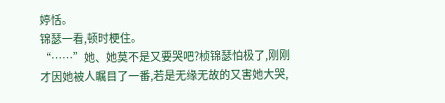婷恬。
锦瑟一看,顿时梗住。
“……”她、她莫不是又要哭吧?桢锦瑟怕极了,刚刚才因她被人瞩目了一番,若是无缘无故的又害她大哭,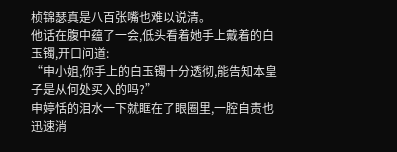桢锦瑟真是八百张嘴也难以说清。
他话在腹中蕴了一会,低头看着她手上戴着的白玉镯,开口问道:
“申小姐,你手上的白玉镯十分透彻,能告知本皇子是从何处买入的吗?”
申婷恬的泪水一下就眶在了眼圈里,一腔自责也迅速消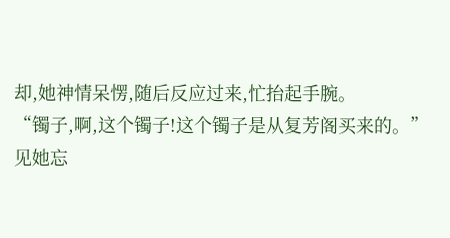却,她神情呆愣,随后反应过来,忙抬起手腕。
“镯子,啊,这个镯子!这个镯子是从复芳阁买来的。”
见她忘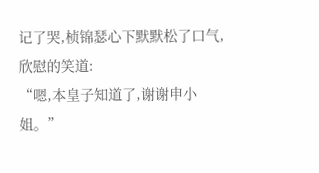记了哭,桢锦瑟心下默默松了口气,欣慰的笑道:
“嗯,本皇子知道了,谢谢申小姐。”